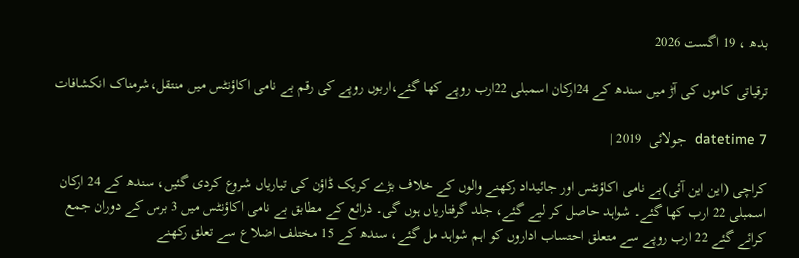بدھ ، 19 اگست 2026

ترقیاتی کاموں کی آڑ میں سندھ کے 24ارکان اسمبلی 22ارب روپے کھا گئے،اربوں روپے کی رقم بے نامی اکاؤنٹس میں منتقل،شرمناک انکشافات

datetime 7  جولائی  2019 |

کراچی (این این آئی)بے نامی اکاؤنٹس اور جائیداد رکھنے والوں کے خلاف بڑے کریک ڈاؤن کی تیاریاں شروع کردی گئیں، سندھ کے 24 ارکان اسمبلی 22 ارب کھا گئے۔ شواہد حاصل کر لیے گئے، جلد گرفتاریاں ہوں گی۔ ذرائع کے مطابق بے نامی اکاؤنٹس میں 3 برس کے دوران جمع کرائے گئے 22 ارب روپے سے متعلق احتساب اداروں کو اہم شواہد مل گئے، سندھ کے 15 مختلف اضلاع سے تعلق رکھنے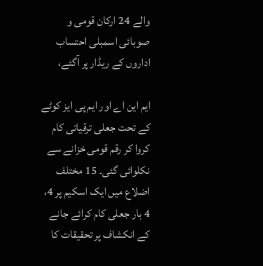والے 24 ارکان قومی و صوبائی اسمبلی احتساب اداروں کے ریڈار پر آگئے،

ایم این اے اور ایم پی ایز کوٹے کے تحت جعلی ترقیاتی کام کروا کر رقم قومی خزانے سے نکلوائی گئی۔ 15 مختلف اضلاع میں ایک اسکیم پر 4، 4 بار جعلی کام کرائے جانے کے انکشاف پر تحقیقات کا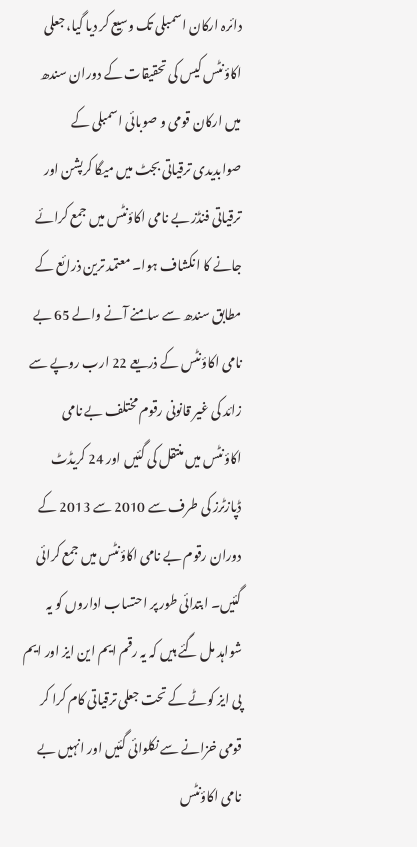دائرہ ارکان اسمبلی تک وسیع کر دیا گیا، جعلی اکاؤنٹس کیس کی تحقیقات کے دوران سندھ میں ارکان قومی و صوبائی اسمبلی کے صوابدیدی ترقیاتی بجٹ میں میگا کرپشن اور ترقیاتی فنڈز بے نامی اکاؤنٹس میں جمع کرائے جانے کا انکشاف ہوا۔ معتمد ترین ذرائع کے مطابق سندھ سے سامنے آنے والے 65 بے نامی اکاؤنٹس کے ذریعے 22 ارب روپے سے زائد کی غیر قانونی رقوم مختلف بے نامی اکاؤنٹس میں منتقل کی گئیں اور 24 کریڈٹ ڈپازٹرز کی طرف سے 2010 سے 2013 کے دوران رقوم بے نامی اکاؤنٹس میں جمع کرائی گئیں۔ ابتدائی طور پر احتساب اداروں کو یہ شواہد مل گئے ہیں کہ یہ رقم ایم این ایز اور ایم پی ایز کوٹے کے تحت جعلی ترقیاتی کام کرا کر قومی خزانے سے نکلوائی گئیں اور انہیں بے نامی اکاؤنٹس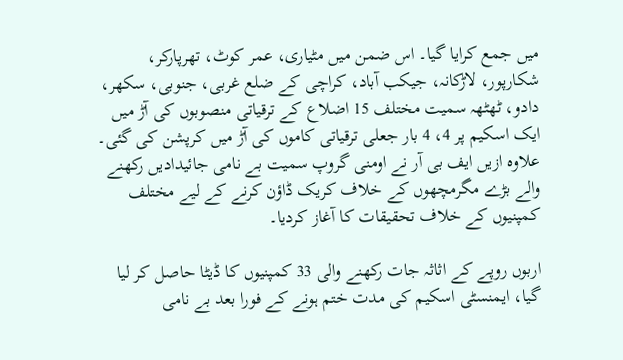میں جمع کرایا گیا۔ اس ضمن میں مٹیاری، عمر کوٹ، تھرپارکر، شکارپور، لاڑکانہ، جیکب آباد، کراچی کے ضلع غربی، جنوبی، سکھر، دادو، ٹھٹھہ سمیت مختلف 15 اضلاع کے ترقیاتی منصوبوں کی آڑ میں ایک اسکیم پر 4، 4 بار جعلی ترقیاتی کاموں کی آڑ میں کرپشن کی گئی۔ علاوہ ازیں ایف بی آر نے اومنی گروپ سمیت بے نامی جائیدادیں رکھنے والے بڑے مگرمچھوں کے خلاف کریک ڈاؤن کرنے کے لیے مختلف کمپنیوں کے خلاف تحقیقات کا آغاز کردیا۔

اربوں روپے کے اثاثہ جات رکھنے والی 33 کمپنیوں کا ڈیٹا حاصل کر لیا گیا، ایمنسٹی اسکیم کی مدت ختم ہونے کے فورا بعد بے نامی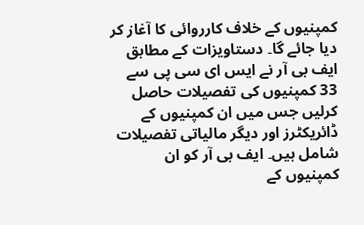کمپنیوں کے خلاف کارروائی کا آغاز کر دیا جائے گا۔ دستاویزات کے مطابق ایف بی آر نے ایس ای سی پی سے 33 کمپنیوں کی تفصیلات حاصل کرلیں جس میں ان کمپنیوں کے ڈائریکٹرز اور دیگر مالیاتی تفصیلات شامل ہیں۔ ایف بی آر کو ان کمپنیوں کے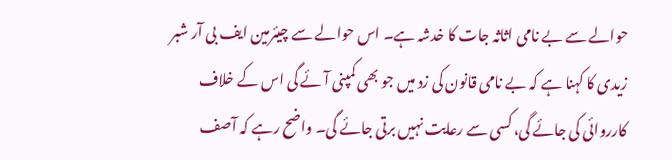حوالے سے بے نامی اثاثہ جات کا خدشہ ہے۔ اس حوالے سے چیئرمین ایف بی آر شبر زیدی کا کہنا ہے کہ بے نامی قانون کی زد میں جو بھی کمپنی آئے گی اس کے خلاف کارروائی کی جائے گی، کسی سے رعایت نہیں برتی جائے گی۔ واضح رہے کہ آصف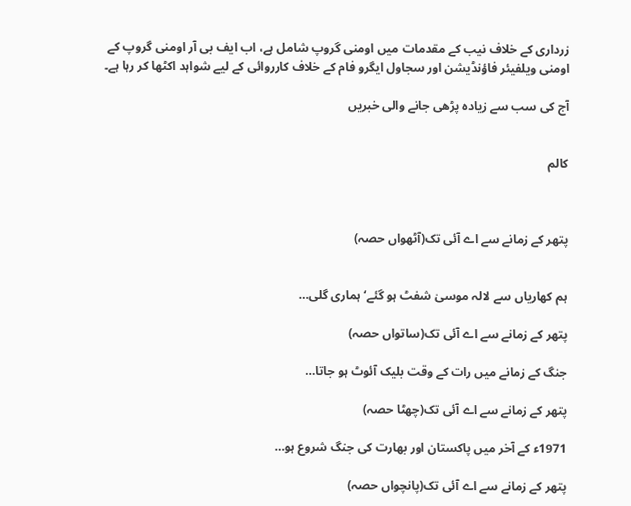زرداری کے خلاف نیب کے مقدمات میں اومنی گروپ شامل ہے، اب ایف بی آر اومنی گروپ کے اومنی ویلفیئر فاؤنڈیشن اور سجاول ایگرو فام کے خلاف کارروائی کے لیے شواہد اکٹھا کر رہا ہے۔

آج کی سب سے زیادہ پڑھی جانے والی خبریں


کالم



پتھر کے زمانے سے اے آئی تک(آٹھواں حصہ)


ہم کھاریاں سے لالہ موسیٰ شفٹ ہو گئے‘ ہماری گلی…

پتھر کے زمانے سے اے آئی تک(ساتواں حصہ)

جنگ کے زمانے میں رات کے وقت بلیک آئوٹ ہو جاتا…

پتھر کے زمانے سے اے آئی تک(چھٹا حصہ)

1971ء کے آخر میں پاکستان اور بھارت کی جنگ شروع ہو…

پتھر کے زمانے سے اے آئی تک(پانچواں حصہ)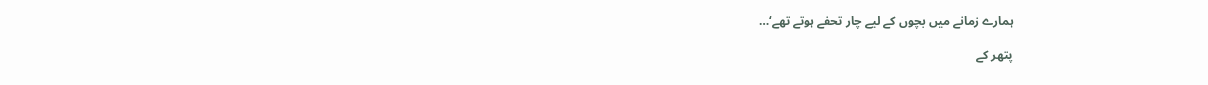ہمارے زمانے میں بچوں کے لیے چار تحفے ہوتے تھے‘…

پتھر کے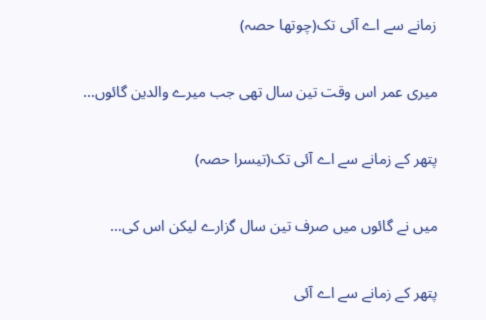زمانے سے اے آئی تک(چوتھا حصہ)

میری عمر اس وقت تین سال تھی جب میرے والدین گائوں…

پتھر کے زمانے سے اے آئی تک(تیسرا حصہ)

میں نے گائوں میں صرف تین سال گزارے لیکن اس کی…

پتھر کے زمانے سے اے آئی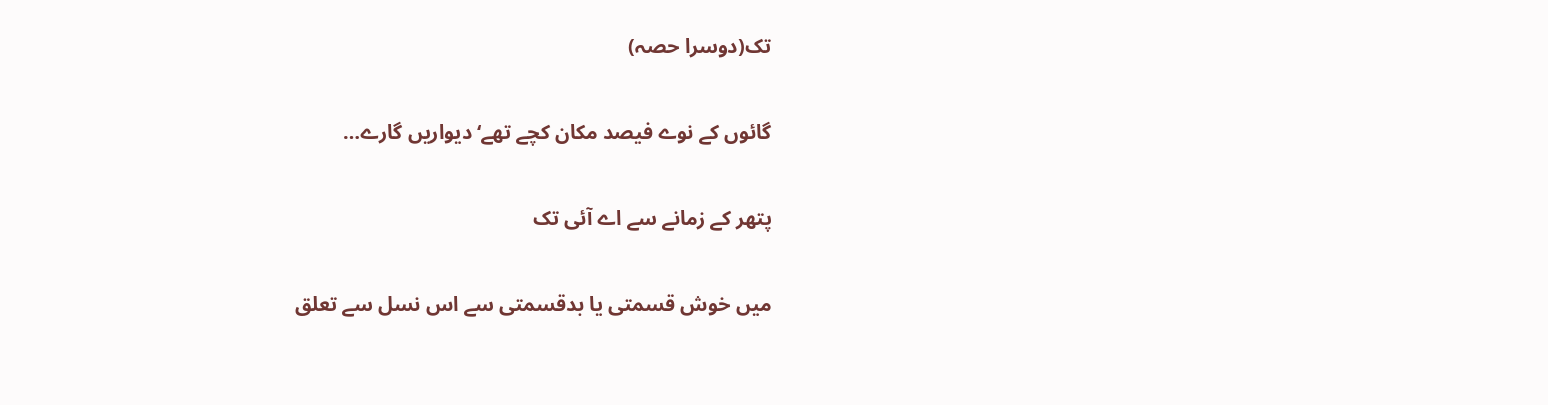تک(دوسرا حصہ)

گائوں کے نوے فیصد مکان کچے تھے‘ دیواریں گارے…

پتھر کے زمانے سے اے آئی تک

میں خوش قسمتی یا بدقسمتی سے اس نسل سے تعلق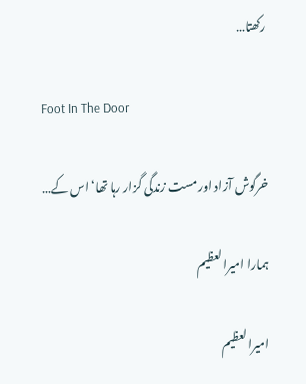رکھتا…

Foot In The Door

خرگوش آزاد اور مست زندگی گزار رہا تھا‘ اس کے…

ہمارا امیرالعظیم

امیرالعظیم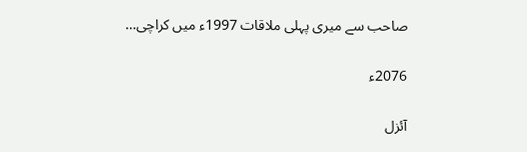صاحب سے میری پہلی ملاقات 1997ء میں کراچی…

2076ء

آئزل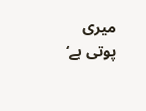میری پوتی ہے‘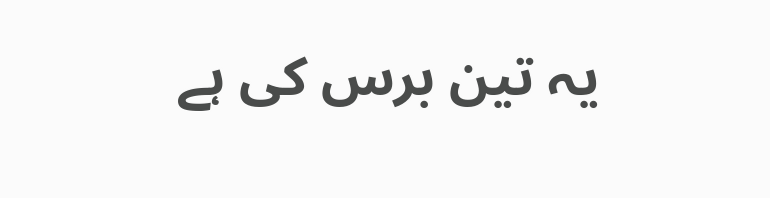یہ تین برس کی ہے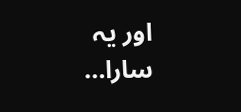اور یہ سارا…